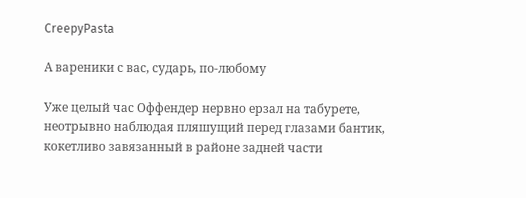CreepyPasta

А вареники с вас, сударь, по-любому

Уже целый час Оффендер нервно ерзал на табурете, неотрывно наблюдая пляшущий перед глазами бантик, кокетливо завязанный в районе задней части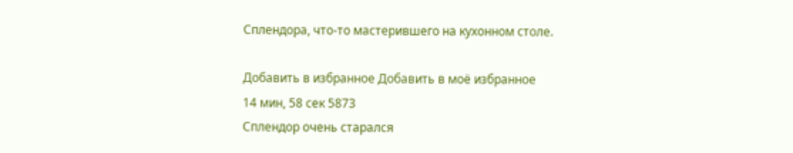Сплендора, что-то мастерившего на кухонном столе.

Добавить в избранное Добавить в моё избранное
14 мин, 58 сек 5873
Сплендор очень старался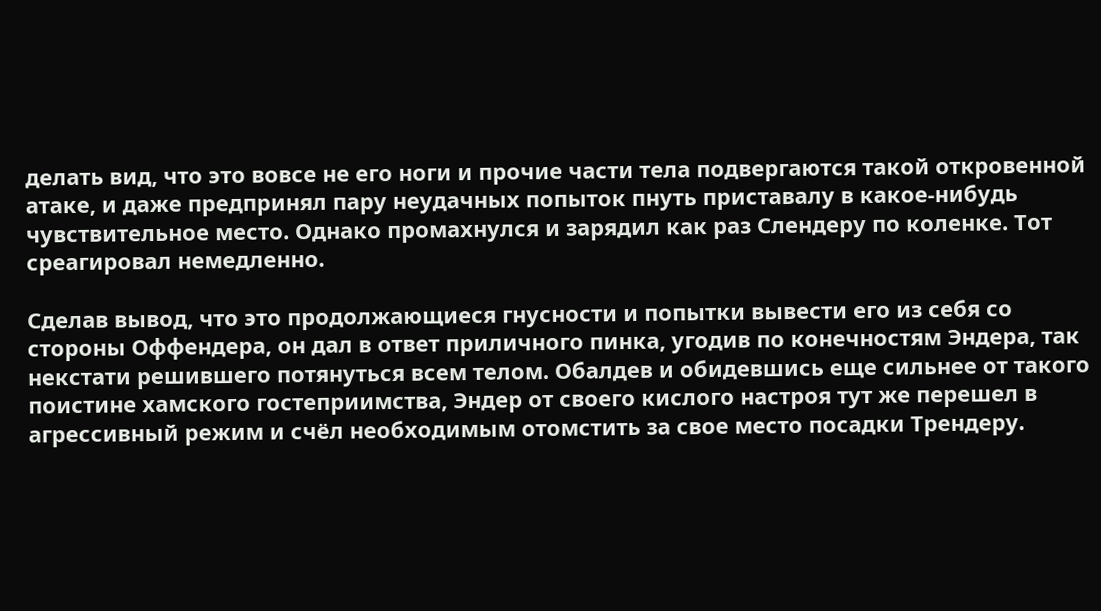делать вид, что это вовсе не его ноги и прочие части тела подвергаются такой откровенной атаке, и даже предпринял пару неудачных попыток пнуть приставалу в какое-нибудь чувствительное место. Однако промахнулся и зарядил как раз Слендеру по коленке. Тот среагировал немедленно.

Сделав вывод, что это продолжающиеся гнусности и попытки вывести его из себя со стороны Оффендера, он дал в ответ приличного пинка, угодив по конечностям Эндера, так некстати решившего потянуться всем телом. Обалдев и обидевшись еще сильнее от такого поистине хамского гостеприимства, Эндер от своего кислого настроя тут же перешел в агрессивный режим и счёл необходимым отомстить за свое место посадки Трендеру.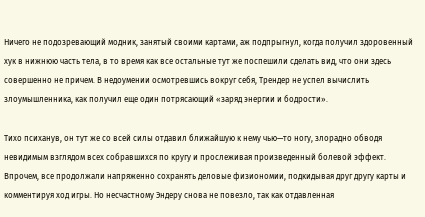Ничего не подозревающий модник, занятый своими картами, аж подпрыгнул, когда получил здоровенный хук в нижнюю часть тела, в то время как все остальные тут же поспешили сделать вид, что они здесь совершенно не причем. В недоумении осмотревшись вокруг себя, Трендер не успел вычислить злоумышленника, как получил еще один потрясающий «заряд энергии и бодрости».

Тихо психанув, он тут же со всей силы отдавил ближайшую к нему чью—то ногу, злорадно обводя невидимым взглядом всех собравшихся по кругу и прослеживая произведенный болевой эффект. Впрочем, все продолжали напряженно сохранять деловые физиономии, подкидывая друг другу карты и комментируя ход игры. Но несчастному Эндеру снова не повезло, так как отдавленная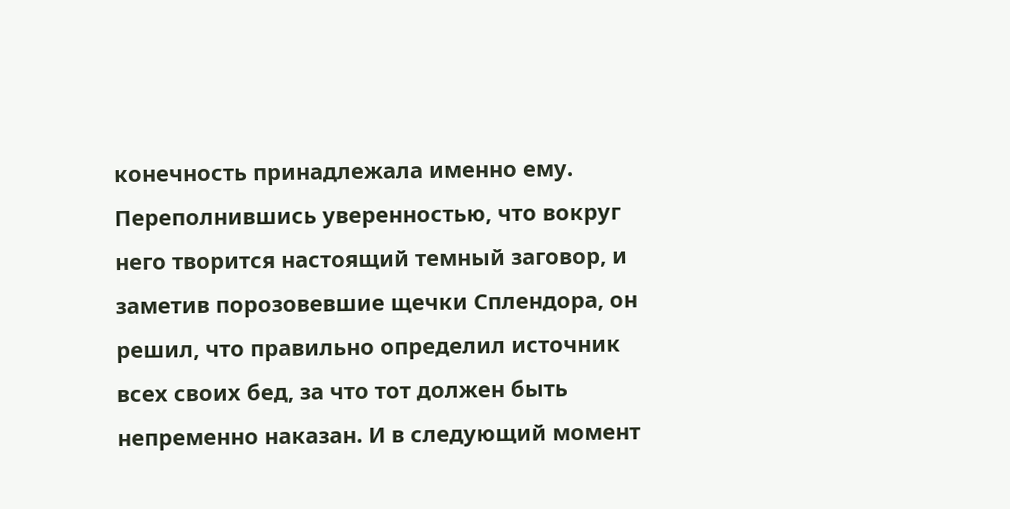конечность принадлежала именно ему. Переполнившись уверенностью, что вокруг него творится настоящий темный заговор, и заметив порозовевшие щечки Сплендора, он решил, что правильно определил источник всех своих бед, за что тот должен быть непременно наказан. И в следующий момент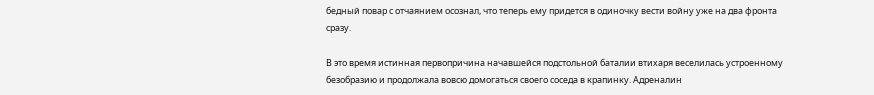бедный повар с отчаянием осознал, что теперь ему придется в одиночку вести войну уже на два фронта сразу.

В это время истинная первопричина начавшейся подстольной баталии втихаря веселилась устроенному безобразию и продолжала вовсю домогаться своего соседа в крапинку. Адреналин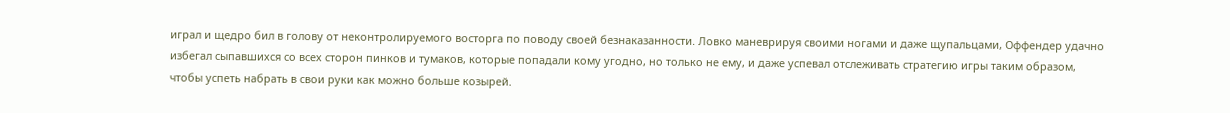играл и щедро бил в голову от неконтролируемого восторга по поводу своей безнаказанности. Ловко маневрируя своими ногами и даже щупальцами, Оффендер удачно избегал сыпавшихся со всех сторон пинков и тумаков, которые попадали кому угодно, но только не ему, и даже успевал отслеживать стратегию игры таким образом, чтобы успеть набрать в свои руки как можно больше козырей.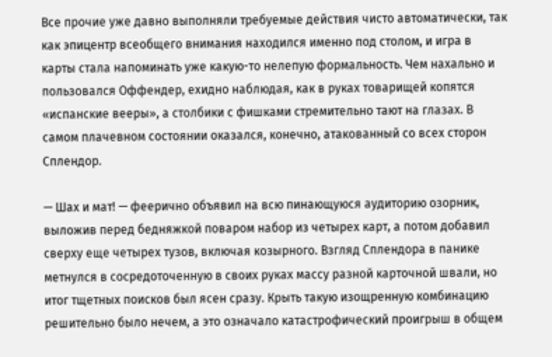Все прочие уже давно выполняли требуемые действия чисто автоматически, так как эпицентр всеобщего внимания находился именно под столом, и игра в карты стала напоминать уже какую-то нелепую формальность. Чем нахально и пользовался Оффендер, ехидно наблюдая, как в руках товарищей копятся «испанские вееры», а столбики с фишками стремительно тают на глазах. В самом плачевном состоянии оказался, конечно, атакованный со всех сторон Сплендор.

— Шах и мат! — феерично объявил на всю пинающуюся аудиторию озорник, выложив перед бедняжкой поваром набор из четырех карт, а потом добавил сверху еще четырех тузов, включая козырного. Взгляд Сплендора в панике метнулся в сосредоточенную в своих руках массу разной карточной швали, но итог тщетных поисков был ясен сразу. Крыть такую изощренную комбинацию решительно было нечем, а это означало катастрофический проигрыш в общем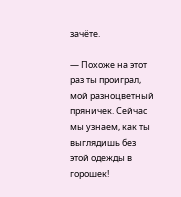зачёте.

— Похоже на этот раз ты проиграл, мой разноцветный пряничек. Сейчас мы узнаем, как ты выглядишь без этой одежды в горошек!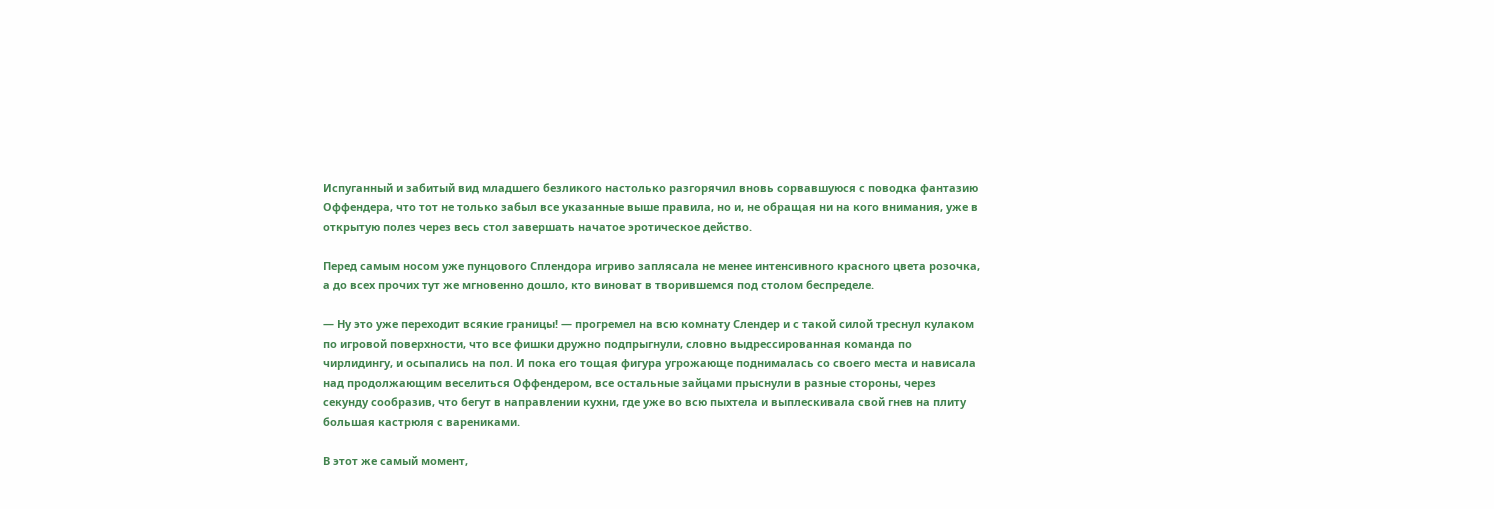Испуганный и забитый вид младшего безликого настолько разгорячил вновь сорвавшуюся с поводка фантазию Оффендера, что тот не только забыл все указанные выше правила, но и, не обращая ни на кого внимания, уже в открытую полез через весь стол завершать начатое эротическое действо.

Перед самым носом уже пунцового Сплендора игриво заплясала не менее интенсивного красного цвета розочка, а до всех прочих тут же мгновенно дошло, кто виноват в творившемся под столом беспределе.

— Ну это уже переходит всякие границы! — прогремел на всю комнату Слендер и с такой силой треснул кулаком по игровой поверхности, что все фишки дружно подпрыгнули, словно выдрессированная команда по чирлидингу, и осыпались на пол. И пока его тощая фигура угрожающе поднималась со своего места и нависала над продолжающим веселиться Оффендером, все остальные зайцами прыснули в разные стороны, через секунду сообразив, что бегут в направлении кухни, где уже во всю пыхтела и выплескивала свой гнев на плиту большая кастрюля с варениками.

В этот же самый момент,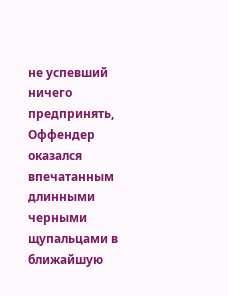не успевший ничего предпринять, Оффендер оказался впечатанным длинными черными щупальцами в ближайшую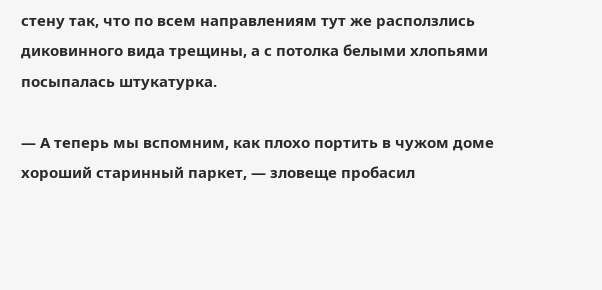стену так, что по всем направлениям тут же расползлись диковинного вида трещины, а с потолка белыми хлопьями посыпалась штукатурка.

— А теперь мы вспомним, как плохо портить в чужом доме хороший старинный паркет, — зловеще пробасил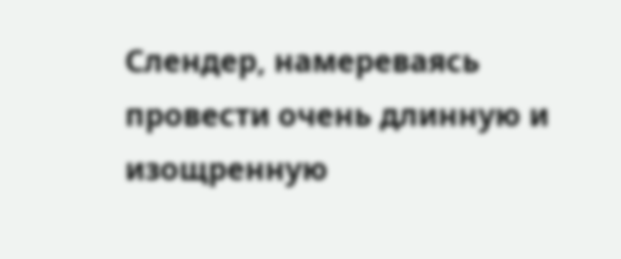Слендер, намереваясь провести очень длинную и изощренную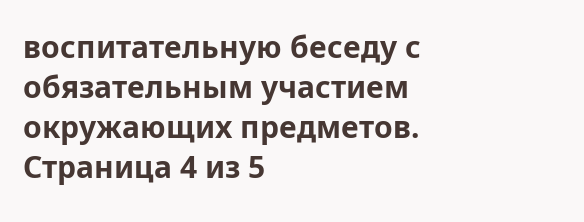воспитательную беседу с обязательным участием окружающих предметов.
Страница 4 из 5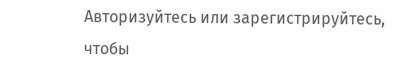Авторизуйтесь или зарегистрируйтесь, чтобы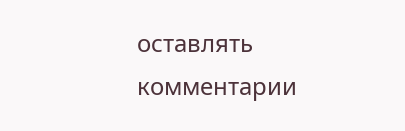оставлять комментарии